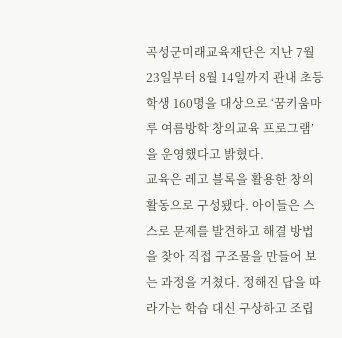곡성군미래교육재단은 지난 7월 23일부터 8월 14일까지 관내 초등학생 160명을 대상으로 ‘꿈키움마루 여름방학 창의교육 프로그램’을 운영했다고 밝혔다.
교육은 레고 블록을 활용한 창의 활동으로 구성됐다. 아이들은 스스로 문제를 발견하고 해결 방법을 찾아 직접 구조물을 만들어 보는 과정을 거쳤다. 정해진 답을 따라가는 학습 대신 구상하고 조립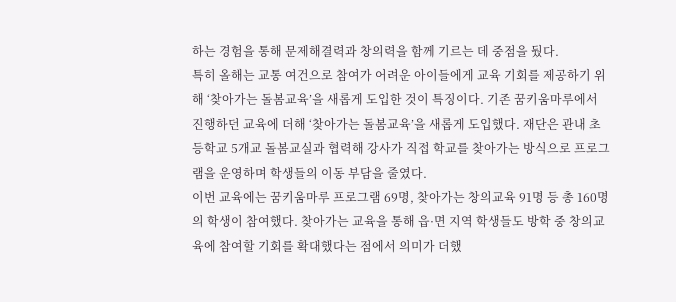하는 경험을 통해 문제해결력과 창의력을 함께 기르는 데 중점을 뒀다.
특히 올해는 교통 여건으로 참여가 어려운 아이들에게 교육 기회를 제공하기 위해 ‘찾아가는 돌봄교육’을 새롭게 도입한 것이 특징이다. 기존 꿈키움마루에서 진행하던 교육에 더해 ‘찾아가는 돌봄교육’을 새롭게 도입했다. 재단은 관내 초등학교 5개교 돌봄교실과 협력해 강사가 직접 학교를 찾아가는 방식으로 프로그램을 운영하며 학생들의 이동 부담을 줄였다.
이번 교육에는 꿈키움마루 프로그램 69명, 찾아가는 창의교육 91명 등 총 160명의 학생이 참여했다. 찾아가는 교육을 통해 읍·면 지역 학생들도 방학 중 창의교육에 참여할 기회를 확대했다는 점에서 의미가 더했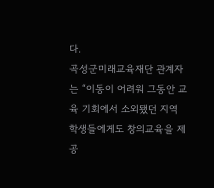다.
곡성군미래교육재단 관계자는 “이동이 어려워 그동안 교육 기회에서 소외됐던 지역 학생들에게도 창의교육을 제공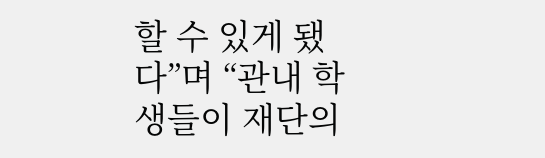할 수 있게 됐다”며 “관내 학생들이 재단의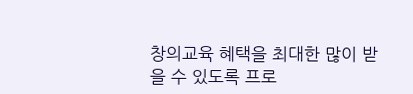창의교육 혜택을 최대한 많이 받을 수 있도록 프로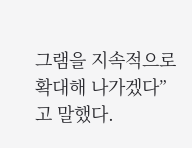그램을 지속적으로 확대해 나가겠다”고 말했다.